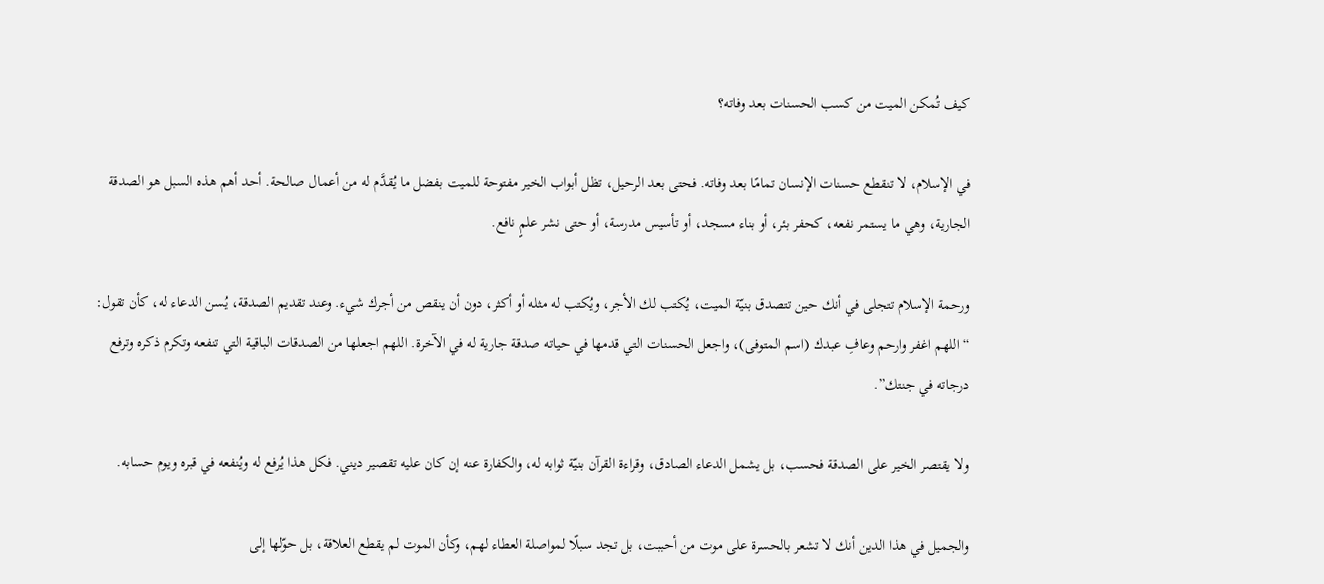كيف تُمكن الميت من كسب الحسنات بعد وفاته؟

في الإسلام، لا تنقطع حسنات الإنسان تمامًا بعد وفاته. فحتى بعد الرحيل، تظل أبواب الخير مفتوحة للميت بفضل ما يُقدَّم له من أعمال صالحة. أحد أهم هذه السبل هو الصدقة الجارية، وهي ما يستمر نفعه، كحفر بئر، أو بناء مسجد، أو تأسيس مدرسة، أو حتى نشر علمٍ نافع.

ورحمة الإسلام تتجلى في أنك حين تتصدق بنيّة الميت، يُكتب لك الأجر، ويُكتب له مثله أو أكثر، دون أن ينقص من أجرك شيء. وعند تقديم الصدقة، يُسن الدعاء له، كأن تقول: “اللهم اغفر وارحم وعافِ عبدك (اسم المتوفى)، واجعل الحسنات التي قدمها في حياته صدقة جارية له في الآخرة. اللهم اجعلها من الصدقات الباقية التي تنفعه وتكرم ذكره وترفع درجاته في جنتك”.

ولا يقتصر الخير على الصدقة فحسب، بل يشمل الدعاء الصادق، وقراءة القرآن بنيّة ثوابه له، والكفارة عنه إن كان عليه تقصير ديني. فكل هذا يُرفع له ويُنفعه في قبره ويوم حسابه.

والجميل في هذا الدين أنك لا تشعر بالحسرة على موت من أحببت، بل تجد سبلًا لمواصلة العطاء لهم، وكأن الموت لم يقطع العلاقة، بل حوّلها إلى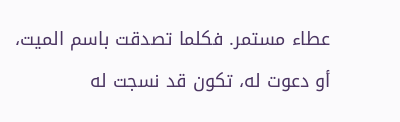عطاء مستمر. فكلما تصدقت باسم الميت، أو دعوت له، تكون قد نسجت له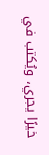خيرًا يجري، ويُكتب في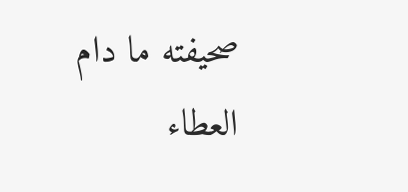صحيفته ما دام العطاء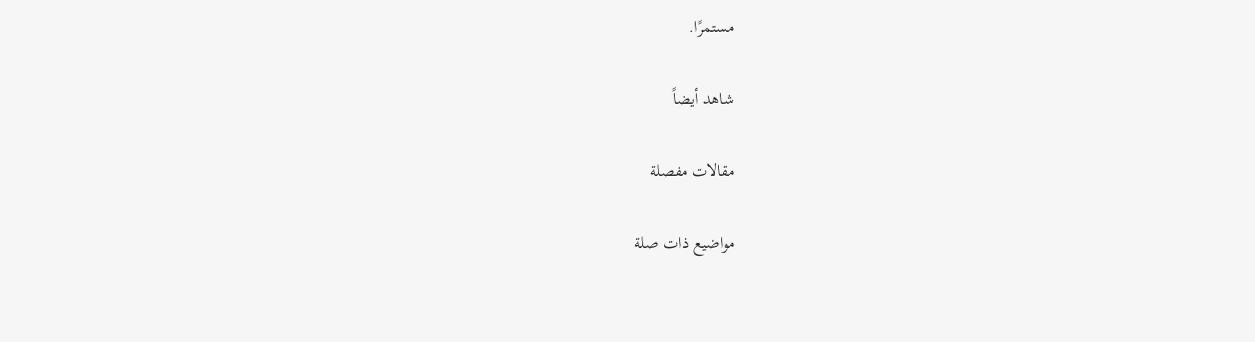مستمرًا.

شاهد أيضاً

مقالات مفصلة

مواضيع ذات صلة